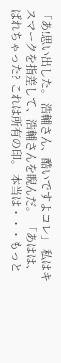「あ!思い出した。 浩輔さん、酷いですよコレ」 私はキスマークを指差して、浩輔さんを睨んだ。 「あはは、ばれちゃった? これは所有の印。 本当は・・・もっと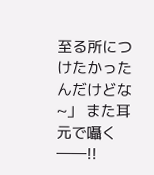至る所につけたかったんだけどな~」 また耳元で囁く――!!